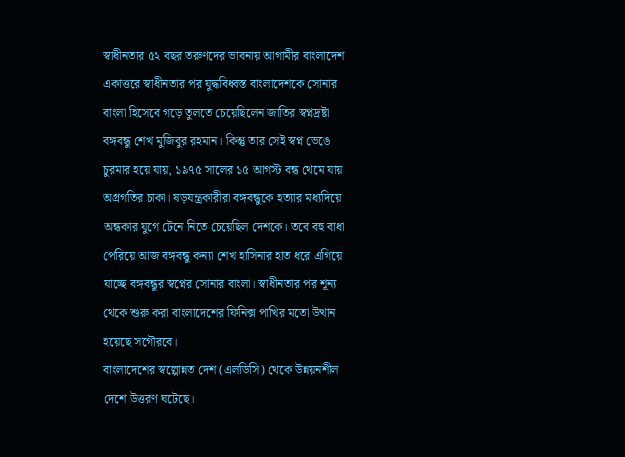স্বাধীনতার ৫২ বছর তরুণদের ভাবনায় আগামীর বাংলাদেশ
একাত্তরে স্বাধীনতার পর যুদ্ধবিধ্বস্ত বাংলাদেশকে সোনার বাংলা হিসেবে গড়ে তুলতে চেয়েছিলেন জাতির স্বপ্নদ্রষ্টা বঙ্গবন্ধু শেখ মুজিবুর রহমান। কিন্তু তার সেই স্বপ্ন ভেঙে চুরমার হয়ে যায়, ১৯৭৫ সালের ১৫ আগস্ট বন্ধ থেমে যায় অগ্রগতির চাকা। ষড়যন্ত্রকারীরা বঙ্গবন্ধুকে হত্যার মধ্যদিয়ে অন্ধকার যুগে টেনে নিতে চেয়েছিল দেশকে। তবে বহু বাধা পেরিয়ে আজ বঙ্গবন্ধু কন্যা শেখ হাসিনার হাত ধরে এগিয়ে যাচ্ছে বঙ্গবন্ধুর স্বপ্নের সোনার বাংলা। স্বাধীনতার পর শূন্য থেকে শুরু করা বাংলাদেশের ফিনিক্স পাখির মতো উত্থান হয়েছে সগৌরবে।
বাংলাদেশের স্বল্পোন্নত দেশ (এলডিসি) থেকে উন্নয়নশীল দেশে উত্তরণ ঘটেছে।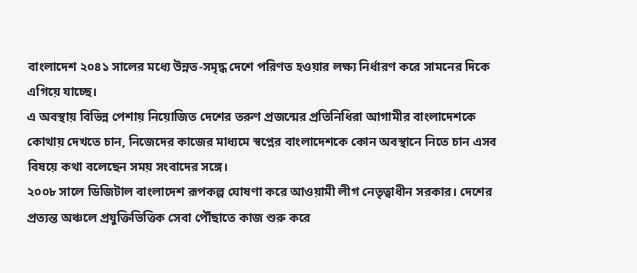বাংলাদেশ ২০৪১ সালের মধ্যে উন্নত-সমৃদ্ধ দেশে পরিণত হওয়ার লক্ষ্য নির্ধারণ করে সামনের দিকে এগিয়ে যাচ্ছে।
এ অবস্থায় বিভিন্ন পেশায় নিয়োজিত দেশের তরুণ প্রজন্মের প্রতিনিধিরা আগামীর বাংলাদেশকে কোথায় দেখতে চান, নিজেদের কাজের মাধ্যমে স্বপ্নের বাংলাদেশকে কোন অবস্থানে নিতে চান এসব বিষয়ে কথা বলেছেন সময় সংবাদের সঙ্গে।
২০০৮ সালে ডিজিটাল বাংলাদেশ রূপকল্প ঘোষণা করে আওয়ামী লীগ নেতৃত্বাধীন সরকার। দেশের প্রত্যন্ত অঞ্চলে প্রযুক্তিভিত্তিক সেবা পৌঁছাতে কাজ শুরু করে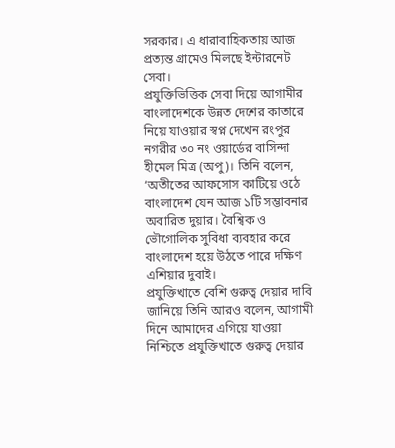সরকার। এ ধারাবাহিকতায় আজ প্রত্যন্ত গ্রামেও মিলছে ইন্টারনেট সেবা।
প্রযুক্তিভিত্তিক সেবা দিয়ে আগামীর বাংলাদেশকে উন্নত দেশের কাতারে নিয়ে যাওয়ার স্বপ্ন দেখেন রংপুর নগরীর ৩০ নং ওয়ার্ডের বাসিন্দা হীমেল মিত্র (অপু)। তিনি বলেন, ‘অতীতের আফসোস কাটিয়ে ওঠে বাংলাদেশ যেন আজ ১টি সম্ভাবনার অবারিত দুয়ার। বৈশ্বিক ও ভৌগোলিক সুবিধা ব্যবহার করে বাংলাদেশ হয়ে উঠতে পারে দক্ষিণ এশিয়ার দুবাই।
প্রযুক্তিখাতে বেশি গুরুত্ব দেয়ার দাবি জানিয়ে তিনি আরও বলেন, আগামী দিনে আমাদের এগিয়ে যাওয়া নিশ্চিতে প্রযুক্তিখাতে গুরুত্ব দেয়ার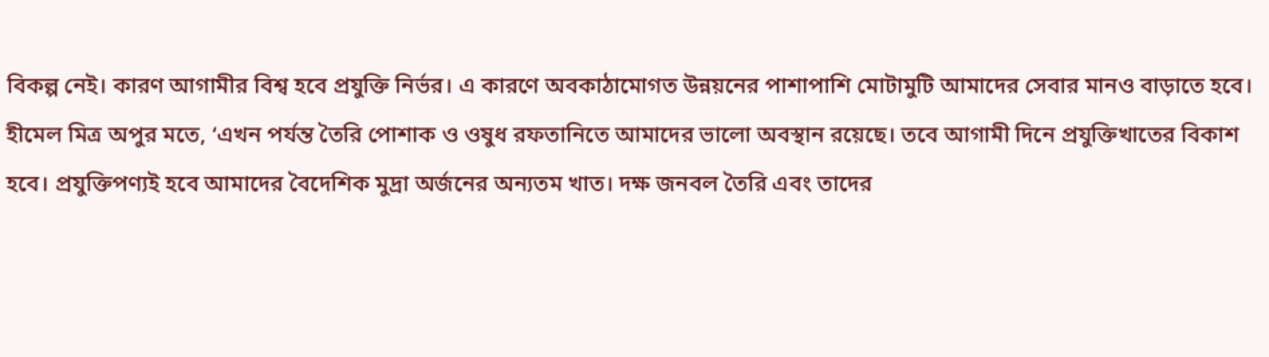বিকল্প নেই। কারণ আগামীর বিশ্ব হবে প্রযুক্তি নির্ভর। এ কারণে অবকাঠামোগত উন্নয়নের পাশাপাশি মোটামুটি আমাদের সেবার মানও বাড়াতে হবে।
হীমেল মিত্র অপুর মতে, ‘এখন পর্যন্ত তৈরি পোশাক ও ওষুধ রফতানিতে আমাদের ভালো অবস্থান রয়েছে। তবে আগামী দিনে প্রযুক্তিখাতের বিকাশ হবে। প্রযুক্তিপণ্যই হবে আমাদের বৈদেশিক মুদ্রা অর্জনের অন্যতম খাত। দক্ষ জনবল তৈরি এবং তাদের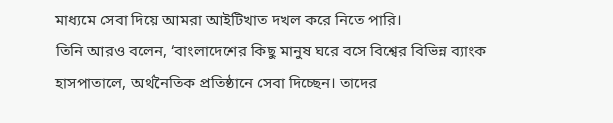মাধ্যমে সেবা দিয়ে আমরা আইটিখাত দখল করে নিতে পারি।
তিনি আরও বলেন, ‘বাংলাদেশের কিছু মানুষ ঘরে বসে বিশ্বের বিভিন্ন ব্যাংক হাসপাতালে, অর্থনৈতিক প্রতিষ্ঠানে সেবা দিচ্ছেন। তাদের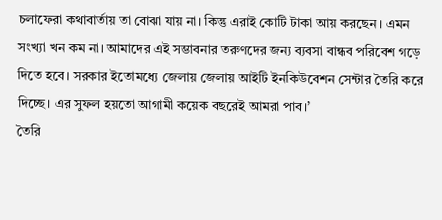চলাফেরা কথাবার্তায় তা বোঝা যায় না। কিন্তু এরাই কোটি টাকা আয় করছেন। এমন সংখ্যা খন কম না। আমাদের এই সম্ভাবনার তরুণদের জন্য ব্যবসা বান্ধব পরিবেশ গড়ে দিতে হবে। সরকার ইতোমধ্যে জেলায় জেলায় আইটি ইনকিউবেশন সেন্টার তৈরি করে দিচ্ছে। এর সুফল হয়তো আগামী কয়েক বছরেই আমরা পাব।’
তৈরি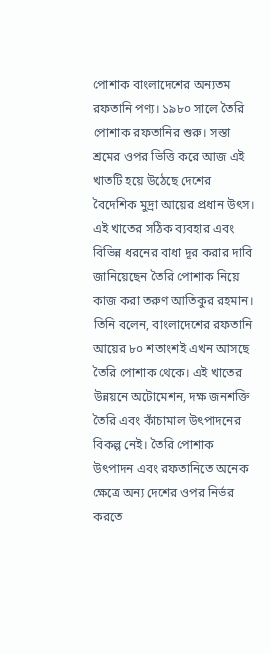পোশাক বাংলাদেশের অন্যতম রফতানি পণ্য। ১৯৮০ সালে তৈরি পোশাক রফতানির শুরু। সস্তা শ্রমের ওপর ভিত্তি করে আজ এই খাতটি হয়ে উঠেছে দেশের বৈদেশিক মুদ্রা আয়ের প্রধান উৎস। এই খাতের সঠিক ব্যবহার এবং বিভিন্ন ধরনের বাধা দূর করার দাবি জানিয়েছেন তৈরি পোশাক নিয়ে কাজ করা তরুণ আতিকুর রহমান।
তিনি বলেন, বাংলাদেশের রফতানি আয়ের ৮০ শতাংশই এখন আসছে তৈরি পোশাক থেকে। এই খাতের উন্নয়নে অটোমেশন, দক্ষ জনশক্তি তৈরি এবং কাঁচামাল উৎপাদনের বিকল্প নেই। তৈরি পোশাক উৎপাদন এবং রফতানিতে অনেক ক্ষেত্রে অন্য দেশের ওপর নির্ভর করতে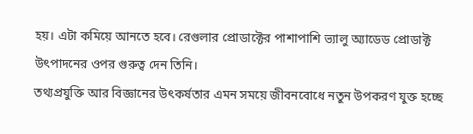হয়। এটা কমিয়ে আনতে হবে। রেগুলার প্রোডাক্টের পাশাপাশি ভ্যালু অ্যাডেড প্রোডাক্ট উৎপাদনের ওপর গুরুত্ব দেন তিনি।
তথ্যপ্রযুক্তি আর বিজ্ঞানের উৎকর্ষতার এমন সময়ে জীবনবোধে নতুন উপকরণ যুক্ত হচ্ছে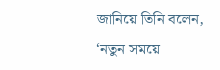জানিয়ে তিনি বলেন, ‘নতুন সময়ে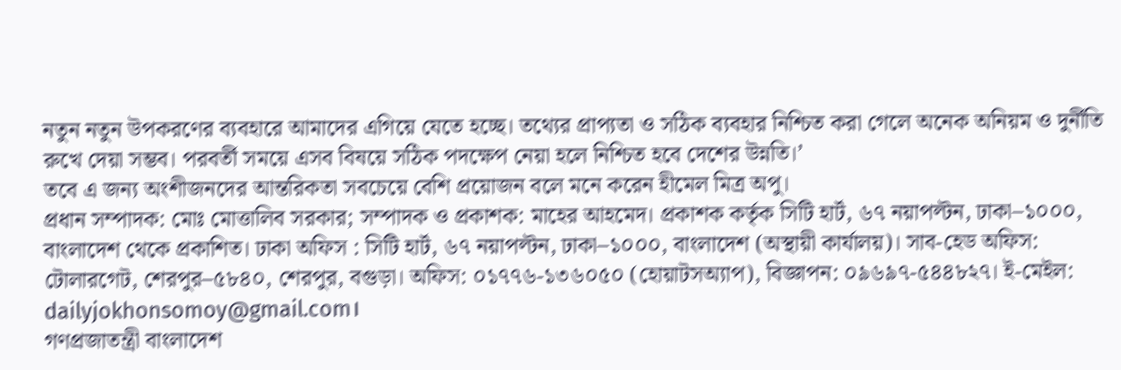নতুন নতুন উপকরণের ব্যবহারে আমাদের এগিয়ে যেতে হচ্ছে। তথ্যের প্রাপ্যতা ও সঠিক ব্যবহার নিশ্চিত করা গেলে অনেক অনিয়ম ও দুর্নীতি রুখে দেয়া সম্ভব। পরবর্তী সময়ে এসব বিষয়ে সঠিক পদক্ষেপ নেয়া হলে নিশ্চিত হবে দেশের উন্নতি।’
তবে এ জন্য অংশীজনদের আন্তরিকতা সবচেয়ে বেশি প্রয়োজন বলে মনে করেন হীমেল মিত্র অপু।
প্রধান সম্পাদক: মোঃ মোত্তালিব সরকার; সম্পাদক ও প্রকাশক: মাহের আহমেদ। প্রকাশক কর্তৃক সিটি হার্ট, ৬৭ নয়াপল্টন, ঢাকা–১০০০, বাংলাদেশ থেকে প্রকাশিত। ঢাকা অফিস : সিটি হার্ট, ৬৭ নয়াপল্টন, ঢাকা–১০০০, বাংলাদেশ (অস্থায়ী কার্যালয়)। সাব-হেড অফিস: টোলারগেট, শেরপুর–৫৮৪০, শেরপুর, বগুড়া। অফিস: ০১৭৭৬-১৩৬০৫০ (হোয়াটসঅ্যাপ), বিজ্ঞাপন: ০৯৬৯৭-৫৪৪৮২৭। ই-মেইল: dailyjokhonsomoy@gmail.com।
গণপ্রজাতন্ত্রী বাংলাদেশ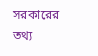সরকারের তথ্য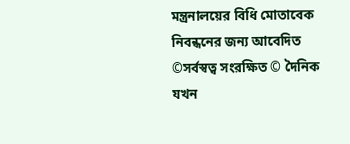মন্ত্রনালয়ের বিধি মোতাবেক নিবন্ধনের জন্য আবেদিত ©সর্বস্বত্ব সংরক্ষিত © দৈনিক যখন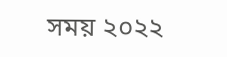সময় ২০২২